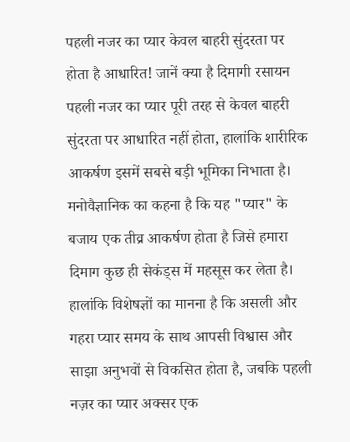पहली नजर का प्यार केवल बाहरी सुंदरता पर होता है आधारित! जानें क्या है दिमागी रसायन
पहली नजर का प्यार पूरी तरह से केवल बाहरी सुंदरता पर आधारित नहीं होता, हालांकि शारीरिक आकर्षण इसमें सबसे बड़ी भूमिका निभाता है। मनोवैज्ञानिक का कहना है कि यह "प्यार" के बजाय एक तीव्र आकर्षण होता है जिसे हमारा दिमाग कुछ ही सेकंड्स में महसूस कर लेता है। हालांकि विशेषज्ञों का मानना है कि असली और गहरा प्यार समय के साथ आपसी विश्वास और साझा अनुभवों से विकसित होता है, जबकि पहली नज़र का प्यार अक्सर एक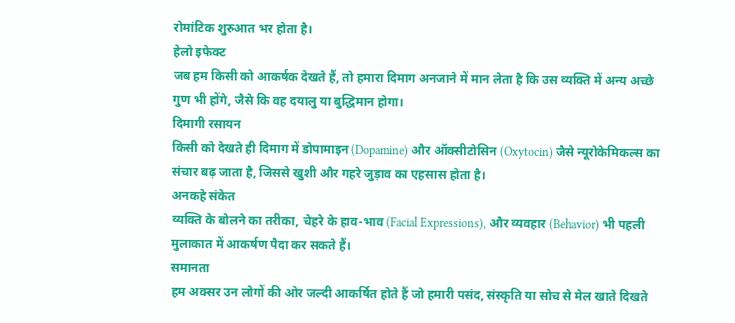रोमांटिक शुरुआत भर होता है।
हेलो इफेक्ट
जब हम किसी को आकर्षक देखते हैं, तो हमारा दिमाग अनजाने में मान लेता है कि उस व्यक्ति में अन्य अच्छे गुण भी होंगे, जैसे कि वह दयालु या बुद्धिमान होगा।
दिमागी रसायन
किसी को देखते ही दिमाग में डोपामाइन (Dopamine) और ऑक्सीटोसिन (Oxytocin) जैसे न्यूरोकेमिकल्स का संचार बढ़ जाता है, जिससे खुशी और गहरे जुड़ाव का एहसास होता है।
अनकहे संकेत
व्यक्ति के बोलने का तरीका, चेहरे के हाव-भाव (Facial Expressions), और व्यवहार (Behavior) भी पहली मुलाकात में आकर्षण पैदा कर सकते हैं।
समानता
हम अक्सर उन लोगों की ओर जल्दी आकर्षित होते हैं जो हमारी पसंद, संस्कृति या सोच से मेल खाते दिखते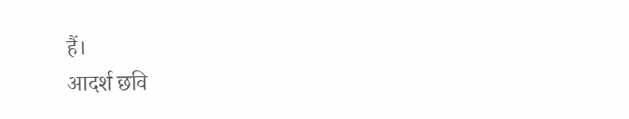हैं।
आदर्श छवि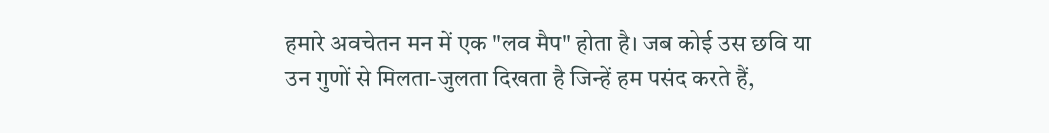हमारे अवचेतन मन में एक "लव मैप" होता है। जब कोई उस छवि या उन गुणों से मिलता-जुलता दिखता है जिन्हें हम पसंद करते हैं,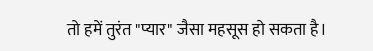तो हमें तुरंत "प्यार" जैसा महसूस हो सकता है।